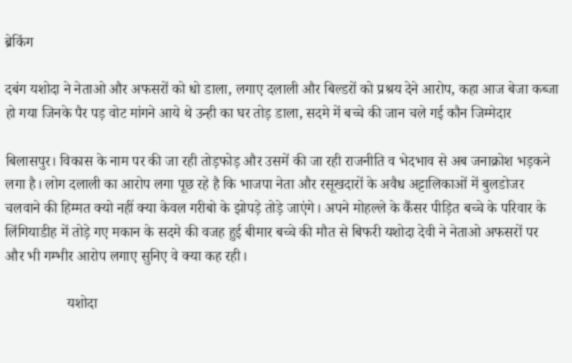ब्रेकिंग

दबंग यशोदा ने नेताओ और अफसरों को धो डाला, लगाए दलाली और बिल्डरों को प्रश्रय देने आरोप, कहा आज बेजा कब्जा हो गया जिनके पैर पड़ वोट मांगने आये थे उन्ही का घर तोड़ डाला, सदमे में बच्चे की जान चले गई कौन जिम्मेदार

बिलासपुर। विकास के नाम पर की जा रही तोड़फोड़ और उसमें की जा रही राजनीति व भेदभाव से अब जनाक्रोश भड़कने लगा है। लोग दलाली का आरोप लगा पूछ रहे है कि भाजपा नेता और रसूखदारों के अवैध अट्टालिकाओं में बुलडोजर चलवाने की हिम्मत क्यो नहीं क्या केवल गरीबो के झोपड़े तोड़े जाएंगे। अपने मोहल्ले के कैंसर पीड़ित बच्चे के परिवार के लिंगियाडीह में तोड़े गए मकान के सदमे की वजह हुई बीमार बच्चे की मौत से बिफरी यशोदा देवी ने नेताओ अफसरों पर और भी गम्भीर आरोप लगाए सुनिए वे क्या कह रही।

                 यशोदा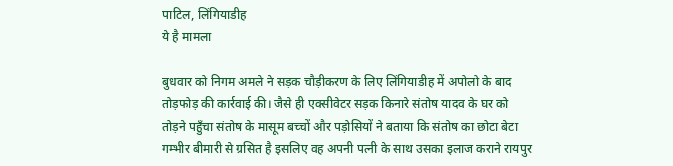पाटिल, लिंगियाडीह
ये है मामला

बुधवार को निगम अमले ने सड़क चौड़ीकरण के लिए लिंगियाडीह में अपोलो के बाद तोड़फोड़ की कार्रवाई की। जैसे ही एक्सीवेटर सड़क किनारे संतोष यादव के घर को तोड़ने पहुँचा संतोष के मासूम बच्चों और पड़ोसियों ने बताया कि संतोष का छोटा बेटा गम्भीर बीमारी से ग्रसित है इसलिए वह अपनी पत्नी के साथ उसका इलाज कराने रायपुर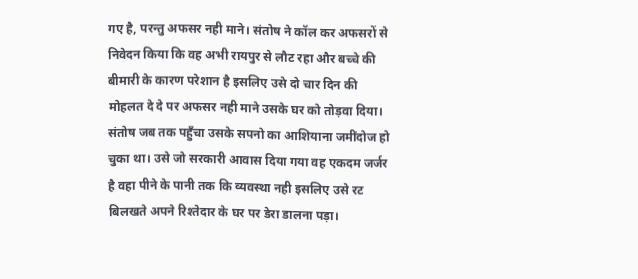गए है, परन्तु अफसर नही माने। संतोष ने कॉल कर अफसरों से निवेदन किया कि वह अभी रायपुर से लौट रहा और बच्चे की बीमारी के कारण परेशान है इसलिए उसे दो चार दिन की मोहलत दे दे पर अफसर नही माने उसके घर को तोड़वा दिया। संतोष जब तक पहुँचा उसके सपनो का आशियाना जमींदोज हो चुका था। उसे जो सरकारी आवास दिया गया वह एकदम जर्जर है वहा पीने के पानी तक कि व्यवस्था नही इसलिए उसे रट बिलखते अपने रिश्तेदार के घर पर डेरा डालना पड़ा।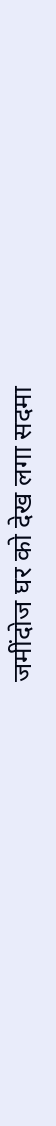जमींदोज घर को देख लगा सदमा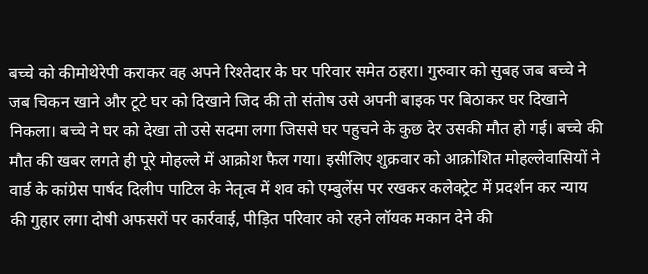बच्चे को कीमोथेरेपी कराकर वह अपने रिश्तेदार के घर परिवार समेत ठहरा। गुरुवार को सुबह जब बच्चे ने जब चिकन खाने और टूटे घर को दिखाने जिद की तो संतोष उसे अपनी बाइक पर बिठाकर घर दिखाने निकला। बच्चे ने घर को देखा तो उसे सदमा लगा जिससे घर पहुचने के कुछ देर उसकी मौत हो गई। बच्चे की मौत की खबर लगते ही पूरे मोहल्ले में आक्रोश फैल गया। इसीलिए शुक्रवार को आक्रोशित मोहल्लेवासियों ने वार्ड के कांग्रेस पार्षद दिलीप पाटिल के नेतृत्व में शव को एम्बुलेंस पर रखकर कलेक्ट्रेट में प्रदर्शन कर न्याय की गुहार लगा दोषी अफसरों पर कार्रवाई, पीड़ित परिवार को रहने लॉयक मकान देने की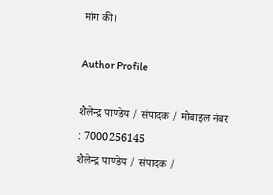मांग की।

Author Profile

शैलेन्द्र पाण्डेय / संपादक / मोबाइल नंबर : 7000256145
शैलेन्द्र पाण्डेय / संपादक /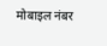मोबाइल नंबर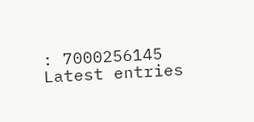: 7000256145
Latest entries